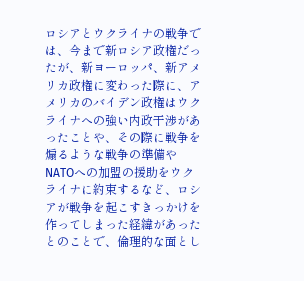ロシアとウクライナの戦争では、今まで新ロシア政権だったが、新ヨーロッパ、新アメリカ政権に変わった際に、アメリカのバイデン政権はウクライナへの強い内政干渉があったことや、その際に戦争を煽るような戦争の準備やNATOへの加盟の援助をウクライナに約束するなど、ロシアが戦争を起こすきっかけを作ってしまった経緯があったとのことで、倫理的な面とし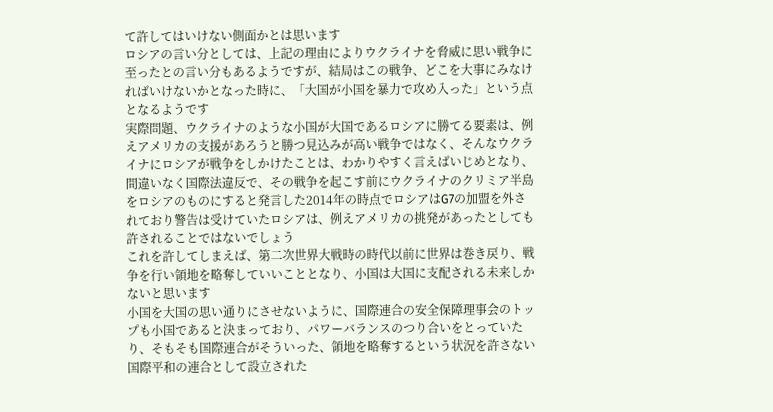て許してはいけない側面かとは思います
ロシアの言い分としては、上記の理由によりウクライナを脅威に思い戦争に至ったとの言い分もあるようですが、結局はこの戦争、どこを大事にみなければいけないかとなった時に、「大国が小国を暴力で攻め入った」という点となるようです
実際問題、ウクライナのような小国が大国であるロシアに勝てる要素は、例えアメリカの支援があろうと勝つ見込みが高い戦争ではなく、そんなウクライナにロシアが戦争をしかけたことは、わかりやすく言えばいじめとなり、間違いなく国際法違反で、その戦争を起こす前にウクライナのクリミア半島をロシアのものにすると発言した2014年の時点でロシアはG7の加盟を外されており警告は受けていたロシアは、例えアメリカの挑発があったとしても許されることではないでしょう
これを許してしまえば、第二次世界大戦時の時代以前に世界は巻き戻り、戦争を行い領地を略奪していいこととなり、小国は大国に支配される未来しかないと思います
小国を大国の思い通りにさせないように、国際連合の安全保障理事会のトップも小国であると決まっており、パワーバランスのつり合いをとっていたり、そもそも国際連合がそういった、領地を略奪するという状況を許さない国際平和の連合として設立された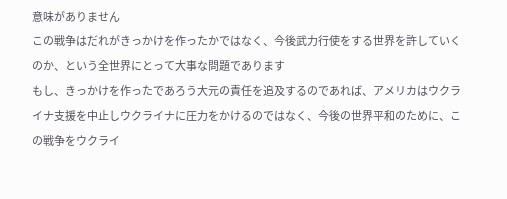意味がありません
この戦争はだれがきっかけを作ったかではなく、今後武力行使をする世界を許していくのか、という全世界にとって大事な問題であります
もし、きっかけを作ったであろう大元の責任を追及するのであれば、アメリカはウクライナ支援を中止しウクライナに圧力をかけるのではなく、今後の世界平和のために、この戦争をウクライ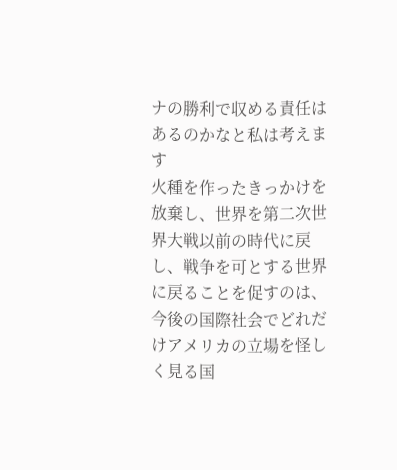ナの勝利で収める責任はあるのかなと私は考えます
火種を作ったきっかけを放棄し、世界を第二次世界大戦以前の時代に戻し、戦争を可とする世界に戻ることを促すのは、今後の国際社会でどれだけアメリカの立場を怪しく見る国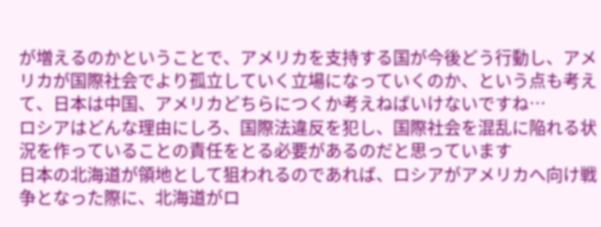が増えるのかということで、アメリカを支持する国が今後どう行動し、アメリカが国際社会でより孤立していく立場になっていくのか、という点も考えて、日本は中国、アメリカどちらにつくか考えねばいけないですね…
ロシアはどんな理由にしろ、国際法違反を犯し、国際社会を混乱に陥れる状況を作っていることの責任をとる必要があるのだと思っています
日本の北海道が領地として狙われるのであれば、ロシアがアメリカへ向け戦争となった際に、北海道がロ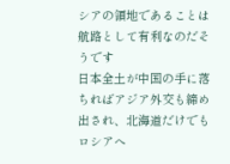シアの領地であることは航路として有利なのだそうです
日本全土が中国の手に落ちればアジア外交も締め出され、北海道だけでもロシアへ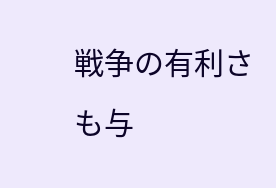戦争の有利さも与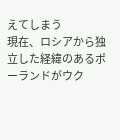えてしまう
現在、ロシアから独立した経緯のあるポーランドがウク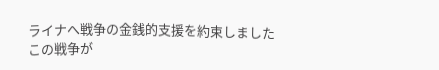ライナへ戦争の金銭的支援を約束しました
この戦争が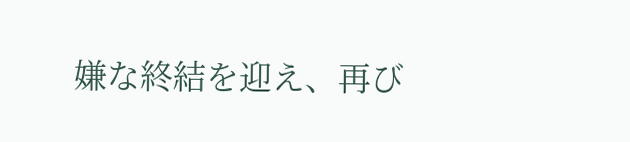嫌な終結を迎え、再び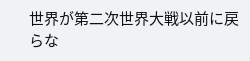世界が第二次世界大戦以前に戻らな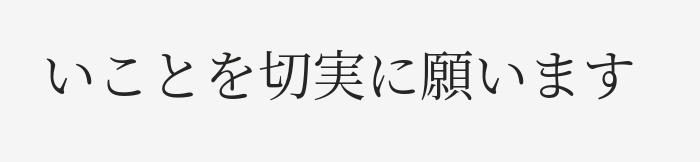いことを切実に願います